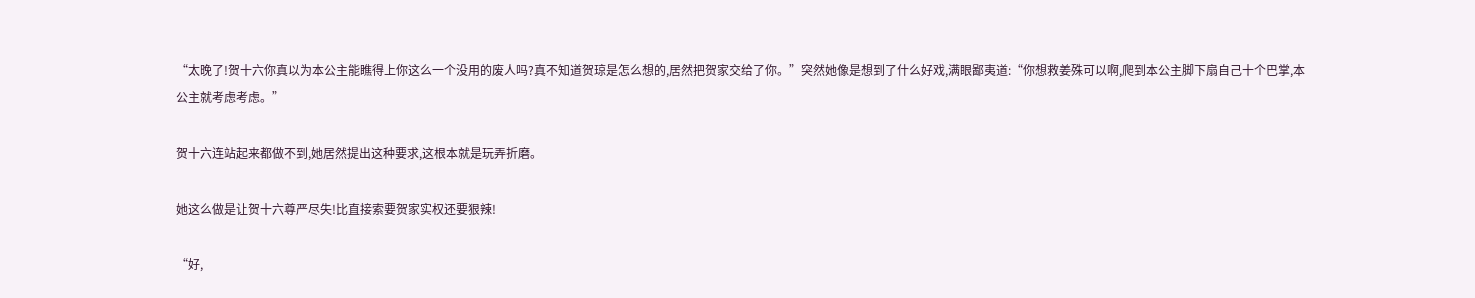“太晚了!贺十六你真以为本公主能瞧得上你这么一个没用的废人吗?真不知道贺琼是怎么想的,居然把贺家交给了你。”突然她像是想到了什么好戏,满眼鄙夷道:“你想救姜殊可以啊,爬到本公主脚下扇自己十个巴掌,本公主就考虑考虑。”

贺十六连站起来都做不到,她居然提出这种要求,这根本就是玩弄折磨。

她这么做是让贺十六尊严尽失!比直接索要贺家实权还要狠辣!

“好,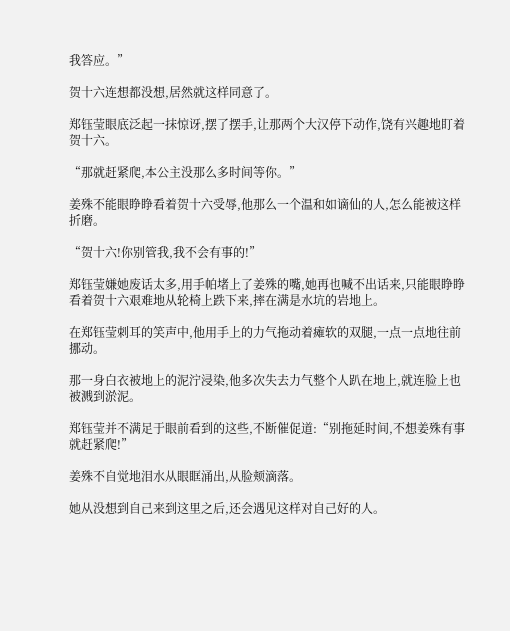我答应。”

贺十六连想都没想,居然就这样同意了。

郑钰莹眼底泛起一抹惊讶,摆了摆手,让那两个大汉停下动作,饶有兴趣地盯着贺十六。

“那就赶紧爬,本公主没那么多时间等你。”

姜殊不能眼睁睁看着贺十六受辱,他那么一个温和如谪仙的人,怎么能被这样折磨。

“贺十六!你别管我,我不会有事的!”

郑钰莹嫌她废话太多,用手帕堵上了姜殊的嘴,她再也喊不出话来,只能眼睁睁看着贺十六艰难地从轮椅上跌下来,摔在满是水坑的岩地上。

在郑钰莹刺耳的笑声中,他用手上的力气拖动着瘫软的双腿,一点一点地往前挪动。

那一身白衣被地上的泥泞浸染,他多次失去力气整个人趴在地上,就连脸上也被溅到淤泥。

郑钰莹并不满足于眼前看到的这些,不断催促道:“别拖延时间,不想姜殊有事就赶紧爬!”

姜殊不自觉地泪水从眼眶涌出,从脸颊滴落。

她从没想到自己来到这里之后,还会遇见这样对自己好的人。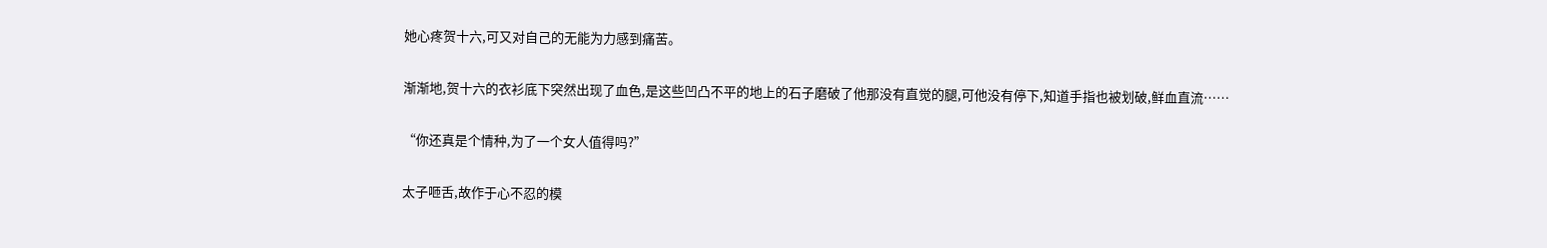她心疼贺十六,可又对自己的无能为力感到痛苦。

渐渐地,贺十六的衣衫底下突然出现了血色,是这些凹凸不平的地上的石子磨破了他那没有直觉的腿,可他没有停下,知道手指也被划破,鲜血直流……

“你还真是个情种,为了一个女人值得吗?”

太子咂舌,故作于心不忍的模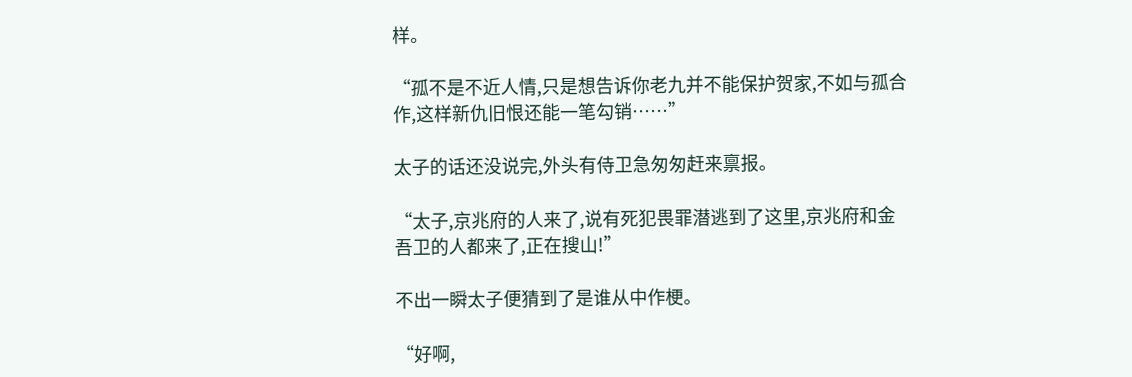样。

“孤不是不近人情,只是想告诉你老九并不能保护贺家,不如与孤合作,这样新仇旧恨还能一笔勾销……”

太子的话还没说完,外头有侍卫急匆匆赶来禀报。

“太子,京兆府的人来了,说有死犯畏罪潜逃到了这里,京兆府和金吾卫的人都来了,正在搜山!”

不出一瞬太子便猜到了是谁从中作梗。

“好啊,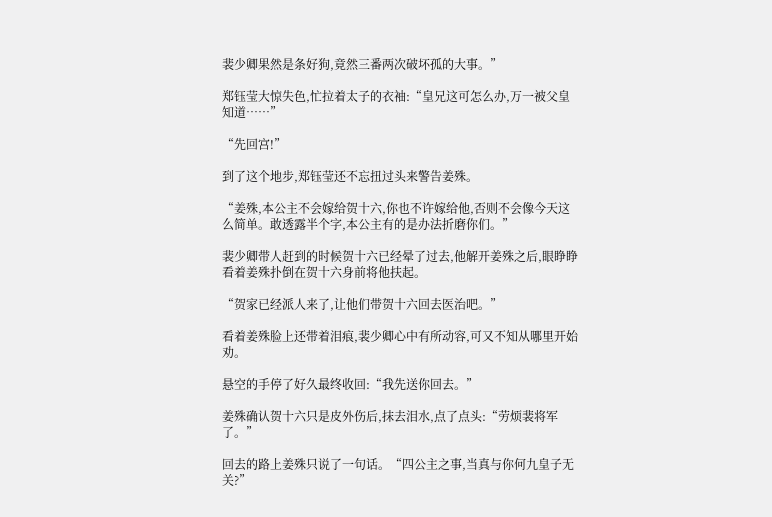裴少卿果然是条好狗,竟然三番两次破坏孤的大事。”

郑钰莹大惊失色,忙拉着太子的衣袖:“皇兄这可怎么办,万一被父皇知道……”

“先回宫!”

到了这个地步,郑钰莹还不忘扭过头来警告姜殊。

“姜殊,本公主不会嫁给贺十六,你也不许嫁给他,否则不会像今天这么简单。敢透露半个字,本公主有的是办法折磨你们。”

裴少卿带人赶到的时候贺十六已经晕了过去,他解开姜殊之后,眼睁睁看着姜殊扑倒在贺十六身前将他扶起。

“贺家已经派人来了,让他们带贺十六回去医治吧。”

看着姜殊脸上还带着泪痕,裴少卿心中有所动容,可又不知从哪里开始劝。

悬空的手停了好久最终收回:“我先送你回去。”

姜殊确认贺十六只是皮外伤后,抹去泪水,点了点头:“劳烦裴将军了。”

回去的路上姜殊只说了一句话。“四公主之事,当真与你何九皇子无关?”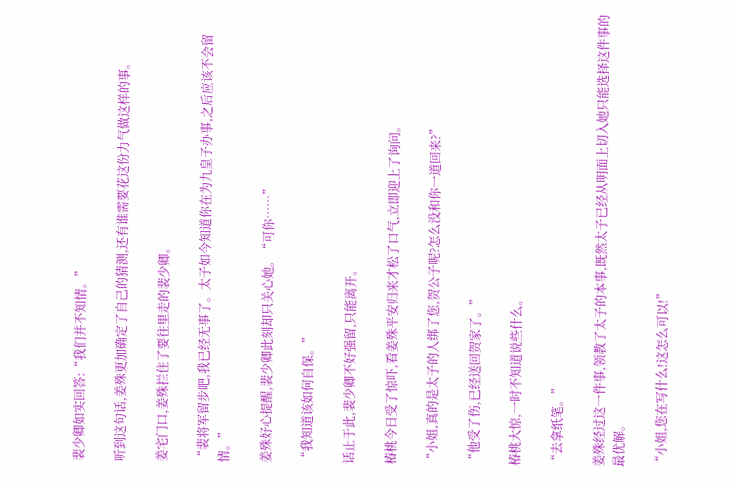裴少卿如实回答:“我们并不知情。”

听到这句话,姜殊更加确定了自己的猜测,还有谁需要花这份力气做这样的事。

姜宅门口,姜殊拦住了要往里走的裴少卿。

“裴将军留步吧,我已经无事了。太子如今知道你在为九皇子办事,之后应该不会留情。”

姜殊好心提醒,裴少卿此刻却只关心她。“可你……”

“我知道该如何自保。”

话止于此,裴少卿不好强留,只能离开。

椿桃今日受了惊吓,看姜殊平安归来才松了口气,立即迎上了询问。

“小姐,真的是太子的人绑了您,贺公子呢?怎么没和你一道回来?”

“他受了伤,已经送回贺家了。”

椿桃大惊,一时不知道说些什么。

“去拿纸笔。”

姜殊经过这一件事,领教了太子的本事,既然太子已经从明面上切入她只能选择这件事的最优解。

“小姐,您在写什么!这怎么可以!”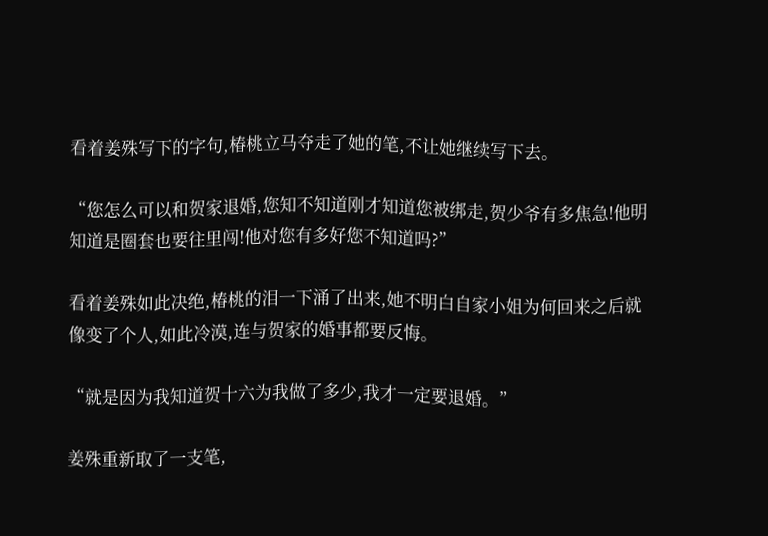看着姜殊写下的字句,椿桃立马夺走了她的笔,不让她继续写下去。

“您怎么可以和贺家退婚,您知不知道刚才知道您被绑走,贺少爷有多焦急!他明知道是圈套也要往里闯!他对您有多好您不知道吗?”

看着姜殊如此决绝,椿桃的泪一下涌了出来,她不明白自家小姐为何回来之后就像变了个人,如此冷漠,连与贺家的婚事都要反悔。

“就是因为我知道贺十六为我做了多少,我才一定要退婚。”

姜殊重新取了一支笔,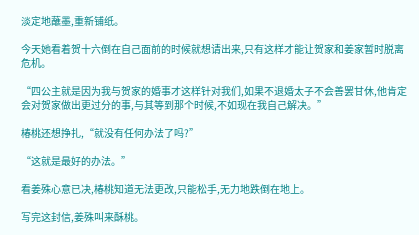淡定地蘸墨,重新铺纸。

今天她看着贺十六倒在自己面前的时候就想请出来,只有这样才能让贺家和姜家暂时脱离危机。

“四公主就是因为我与贺家的婚事才这样针对我们,如果不退婚太子不会善罢甘休,他肯定会对贺家做出更过分的事,与其等到那个时候,不如现在我自己解决。”

椿桃还想挣扎,“就没有任何办法了吗?”

“这就是最好的办法。”

看姜殊心意已决,椿桃知道无法更改,只能松手,无力地跌倒在地上。

写完这封信,姜殊叫来酥桃。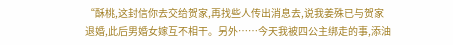“酥桃,这封信你去交给贺家,再找些人传出消息去,说我姜殊已与贺家退婚,此后男婚女嫁互不相干。另外……今天我被四公主绑走的事,添油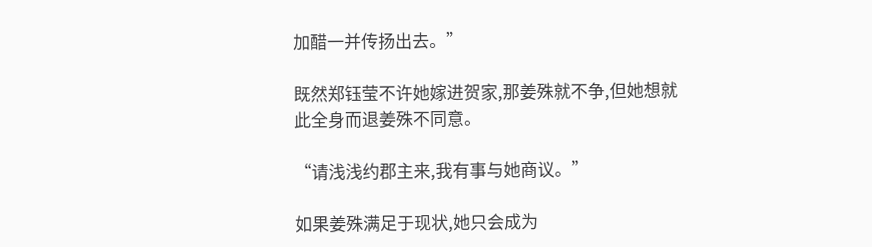加醋一并传扬出去。”

既然郑钰莹不许她嫁进贺家,那姜殊就不争,但她想就此全身而退姜殊不同意。

“请浅浅约郡主来,我有事与她商议。”

如果姜殊满足于现状,她只会成为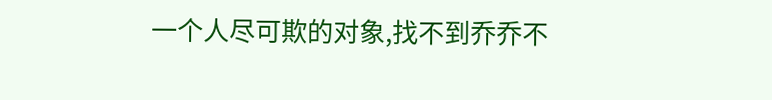一个人尽可欺的对象,找不到乔乔不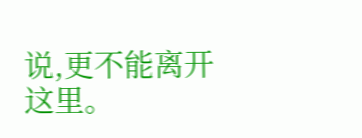说,更不能离开这里。